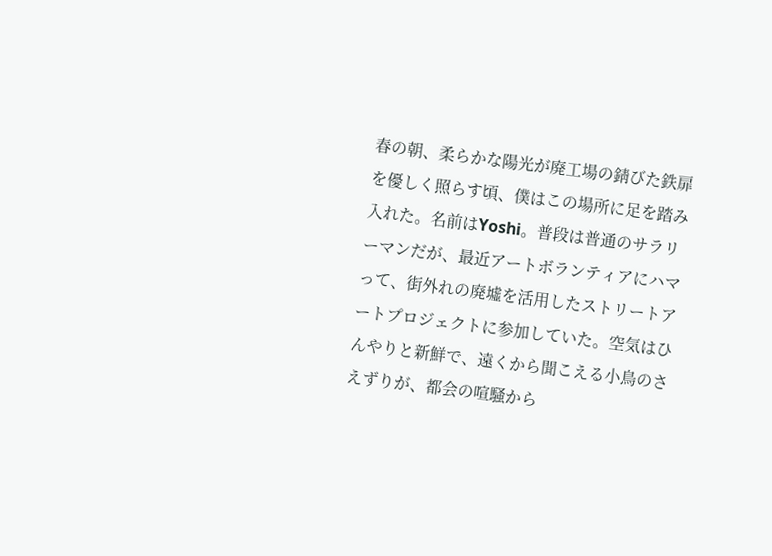春の朝、柔らかな陽光が廃工場の錆びた鉄扉を優しく照らす頃、僕はこの場所に足を踏み入れた。名前はYoshi。普段は普通のサラリーマンだが、最近アートボランティアにハマって、街外れの廃墟を活用したストリートアートプロジェクトに参加していた。空気はひんやりと新鮮で、遠くから聞こえる小鳥のさえずりが、都会の喧騒から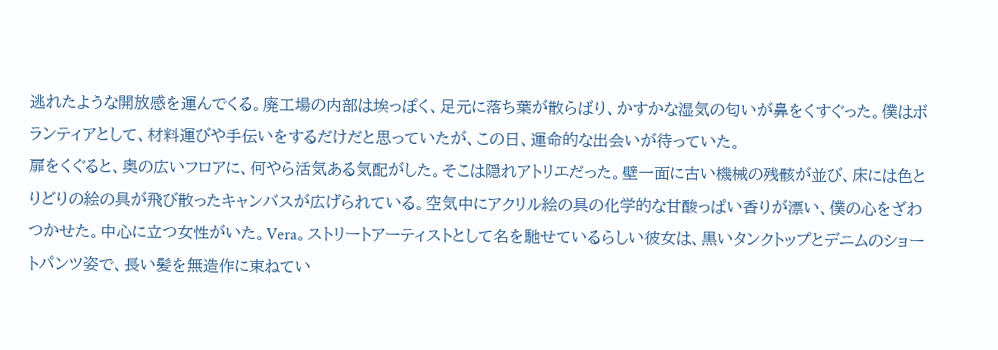逃れたような開放感を運んでくる。廃工場の内部は埃っぽく、足元に落ち葉が散らばり、かすかな湿気の匂いが鼻をくすぐった。僕はボランティアとして、材料運びや手伝いをするだけだと思っていたが、この日、運命的な出会いが待っていた。
扉をくぐると、奥の広いフロアに、何やら活気ある気配がした。そこは隠れアトリエだった。壁一面に古い機械の残骸が並び、床には色とりどりの絵の具が飛び散ったキャンバスが広げられている。空気中にアクリル絵の具の化学的な甘酸っぱい香りが漂い、僕の心をざわつかせた。中心に立つ女性がいた。Vera。ストリートアーティストとして名を馳せているらしい彼女は、黒いタンクトップとデニムのショートパンツ姿で、長い髪を無造作に束ねてい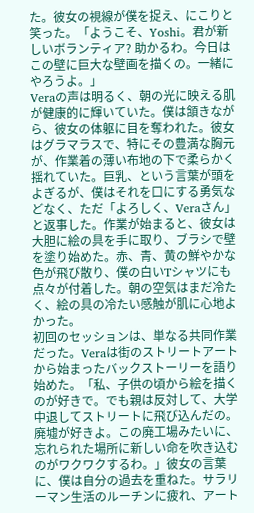た。彼女の視線が僕を捉え、にこりと笑った。「ようこそ、Yoshi。君が新しいボランティア? 助かるわ。今日はこの壁に巨大な壁画を描くの。一緒にやろうよ。」
Veraの声は明るく、朝の光に映える肌が健康的に輝いていた。僕は頷きながら、彼女の体躯に目を奪われた。彼女はグラマラスで、特にその豊満な胸元が、作業着の薄い布地の下で柔らかく揺れていた。巨乳、という言葉が頭をよぎるが、僕はそれを口にする勇気などなく、ただ「よろしく、Veraさん」と返事した。作業が始まると、彼女は大胆に絵の具を手に取り、ブラシで壁を塗り始めた。赤、青、黄の鮮やかな色が飛び散り、僕の白いTシャツにも点々が付着した。朝の空気はまだ冷たく、絵の具の冷たい感触が肌に心地よかった。
初回のセッションは、単なる共同作業だった。Veraは街のストリートアートから始まったバックストーリーを語り始めた。「私、子供の頃から絵を描くのが好きで。でも親は反対して、大学中退してストリートに飛び込んだの。廃墟が好きよ。この廃工場みたいに、忘れられた場所に新しい命を吹き込むのがワクワクするわ。」彼女の言葉に、僕は自分の過去を重ねた。サラリーマン生活のルーチンに疲れ、アート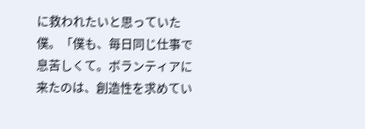に救われたいと思っていた僕。「僕も、毎日同じ仕事で息苦しくて。ボランティアに来たのは、創造性を求めてい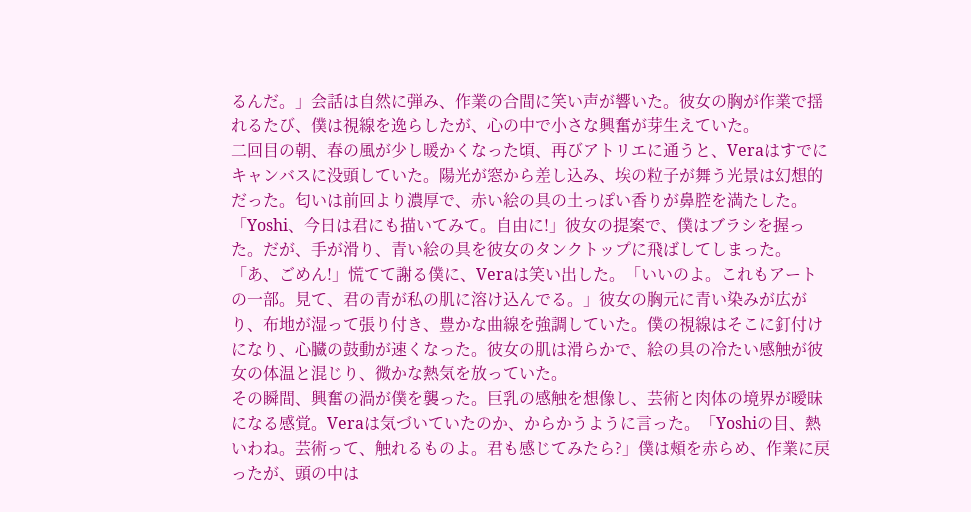るんだ。」会話は自然に弾み、作業の合間に笑い声が響いた。彼女の胸が作業で揺れるたび、僕は視線を逸らしたが、心の中で小さな興奮が芽生えていた。
二回目の朝、春の風が少し暖かくなった頃、再びアトリエに通うと、Veraはすでにキャンバスに没頭していた。陽光が窓から差し込み、埃の粒子が舞う光景は幻想的だった。匂いは前回より濃厚で、赤い絵の具の土っぽい香りが鼻腔を満たした。「Yoshi、今日は君にも描いてみて。自由に!」彼女の提案で、僕はブラシを握った。だが、手が滑り、青い絵の具を彼女のタンクトップに飛ばしてしまった。「あ、ごめん!」慌てて謝る僕に、Veraは笑い出した。「いいのよ。これもアートの一部。見て、君の青が私の肌に溶け込んでる。」彼女の胸元に青い染みが広がり、布地が湿って張り付き、豊かな曲線を強調していた。僕の視線はそこに釘付けになり、心臓の鼓動が速くなった。彼女の肌は滑らかで、絵の具の冷たい感触が彼女の体温と混じり、微かな熱気を放っていた。
その瞬間、興奮の渦が僕を襲った。巨乳の感触を想像し、芸術と肉体の境界が曖昧になる感覚。Veraは気づいていたのか、からかうように言った。「Yoshiの目、熱いわね。芸術って、触れるものよ。君も感じてみたら?」僕は頰を赤らめ、作業に戻ったが、頭の中は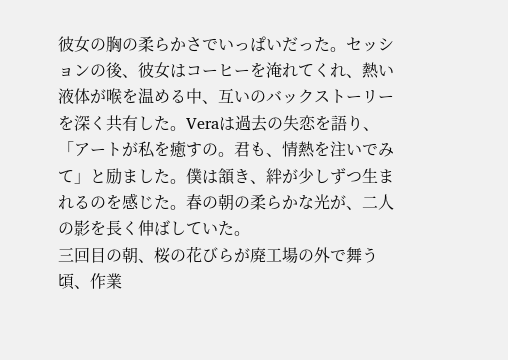彼女の胸の柔らかさでいっぱいだった。セッションの後、彼女はコーヒーを淹れてくれ、熱い液体が喉を温める中、互いのバックストーリーを深く共有した。Veraは過去の失恋を語り、「アートが私を癒すの。君も、情熱を注いでみて」と励ました。僕は頷き、絆が少しずつ生まれるのを感じた。春の朝の柔らかな光が、二人の影を長く伸ばしていた。
三回目の朝、桜の花びらが廃工場の外で舞う頃、作業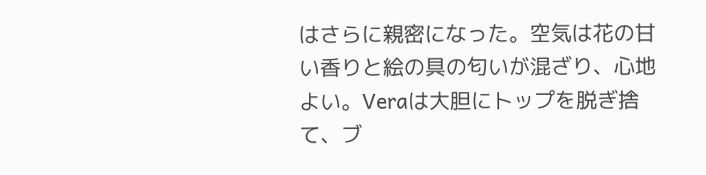はさらに親密になった。空気は花の甘い香りと絵の具の匂いが混ざり、心地よい。Veraは大胆にトップを脱ぎ捨て、ブ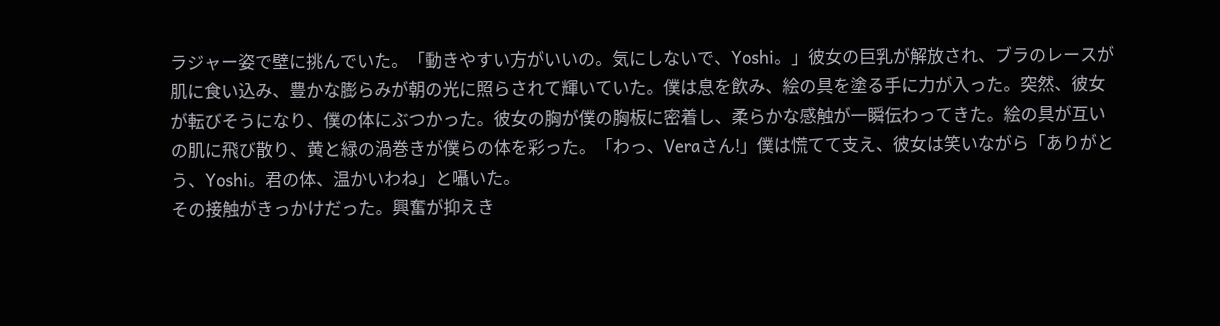ラジャー姿で壁に挑んでいた。「動きやすい方がいいの。気にしないで、Yoshi。」彼女の巨乳が解放され、ブラのレースが肌に食い込み、豊かな膨らみが朝の光に照らされて輝いていた。僕は息を飲み、絵の具を塗る手に力が入った。突然、彼女が転びそうになり、僕の体にぶつかった。彼女の胸が僕の胸板に密着し、柔らかな感触が一瞬伝わってきた。絵の具が互いの肌に飛び散り、黄と緑の渦巻きが僕らの体を彩った。「わっ、Veraさん!」僕は慌てて支え、彼女は笑いながら「ありがとう、Yoshi。君の体、温かいわね」と囁いた。
その接触がきっかけだった。興奮が抑えき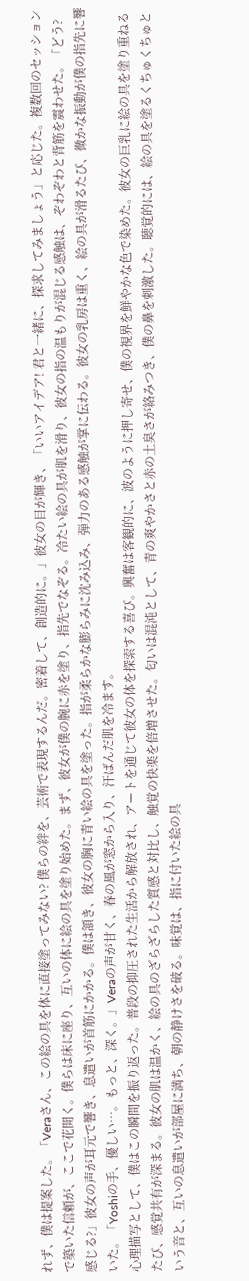れず、僕は提案した。「Veraさん、この絵の具を体に直接塗ってみない? 僕らの絆を、芸術で表現するんだ。密着して、創造的に。」彼女の目が輝き、「いいアイデア! 君と一緒に、探求してみましょう」と応じた。複数回のセッションで築いた信頼が、ここで花開く。僕らは床に座り、互いの体に絵の具を塗り始めた。まず、彼女が僕の腕に赤を塗り、指先でなぞる。冷たい絵の具が肌を滑り、彼女の指の温もりが混じる感触は、ぞわぞわと背筋を震わせた。「どう? 感じる?」彼女の声が耳元で響き、息遣いが首筋にかかる。僕は頷き、彼女の胸に青い絵の具を塗った。指が柔らかな膨らみに沈み込み、弾力のある感触が掌に伝わる。彼女の乳房は重く、絵の具が滑るたび、微かな振動が僕の指先に響いた。「Yoshiの手、優しい…。もっと、深く。」Veraの声が甘く、春の風が窓から入り、汗ばんだ肌を冷ます。
心理描写として、僕はこの瞬間を振り返った。普段の抑圧された生活から解放され、アートを通じて彼女の体を探索する喜び。興奮は客観的に、波のように押し寄せ、僕の視界を鮮やかな色で染めた。彼女の巨乳に絵の具を塗り重ねるたび、感覚共有が深まる。彼女の肌は温かく、絵の具のざらざらした質感と対比し、触覚の快楽を倍増させた。匂いは混沌として、青の爽やかさと赤の土臭さが絡みつき、僕の鼻を刺激した。聴覚的には、絵の具を塗るくちゅくちゅという音と、互いの息遣いが部屋に満ち、朝の静けさを破る。味覚は、指に付いた絵の具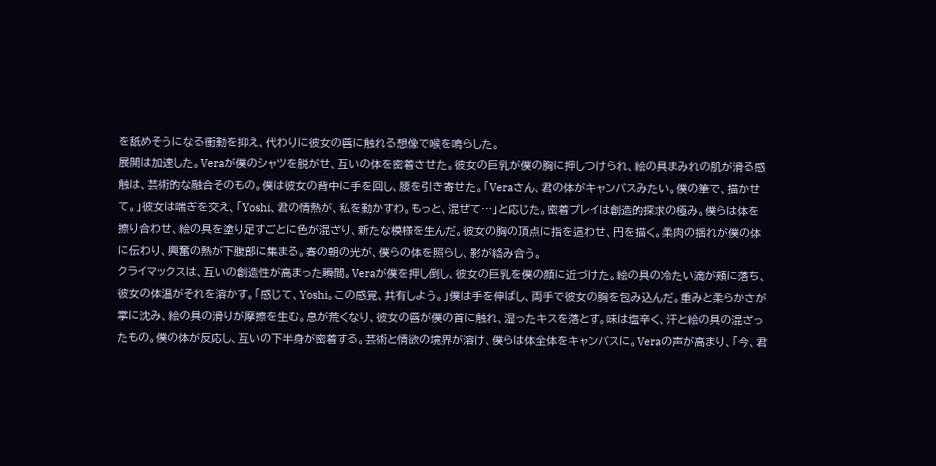を舐めそうになる衝動を抑え、代わりに彼女の唇に触れる想像で喉を鳴らした。
展開は加速した。Veraが僕のシャツを脱がせ、互いの体を密着させた。彼女の巨乳が僕の胸に押しつけられ、絵の具まみれの肌が滑る感触は、芸術的な融合そのもの。僕は彼女の背中に手を回し、腰を引き寄せた。「Veraさん、君の体がキャンバスみたい。僕の筆で、描かせて。」彼女は喘ぎを交え、「Yoshi、君の情熱が、私を動かすわ。もっと、混ぜて…」と応じた。密着プレイは創造的探求の極み。僕らは体を擦り合わせ、絵の具を塗り足すごとに色が混ざり、新たな模様を生んだ。彼女の胸の頂点に指を這わせ、円を描く。柔肉の揺れが僕の体に伝わり、興奮の熱が下腹部に集まる。春の朝の光が、僕らの体を照らし、影が絡み合う。
クライマックスは、互いの創造性が高まった瞬間。Veraが僕を押し倒し、彼女の巨乳を僕の顔に近づけた。絵の具の冷たい滴が頰に落ち、彼女の体温がそれを溶かす。「感じて、Yoshi。この感覚、共有しよう。」僕は手を伸ばし、両手で彼女の胸を包み込んだ。重みと柔らかさが掌に沈み、絵の具の滑りが摩擦を生む。息が荒くなり、彼女の唇が僕の首に触れ、湿ったキスを落とす。味は塩辛く、汗と絵の具の混ざったもの。僕の体が反応し、互いの下半身が密着する。芸術と情欲の境界が溶け、僕らは体全体をキャンバスに。Veraの声が高まり、「今、君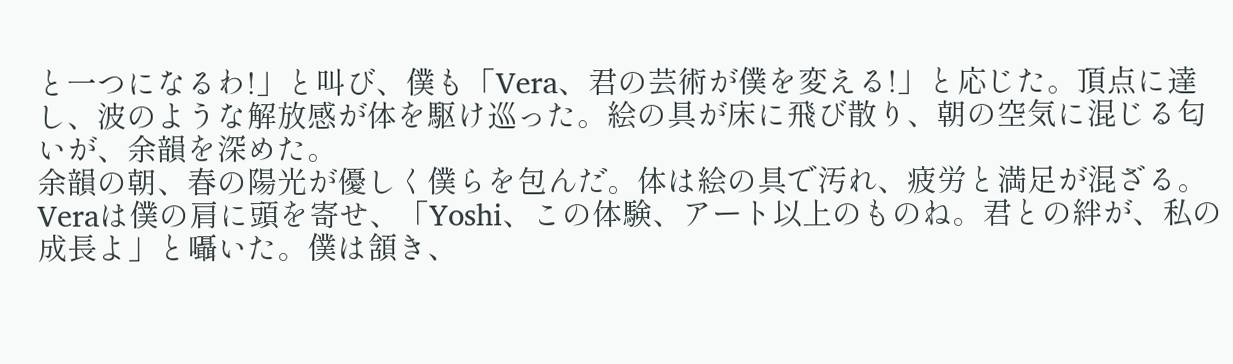と一つになるわ!」と叫び、僕も「Vera、君の芸術が僕を変える!」と応じた。頂点に達し、波のような解放感が体を駆け巡った。絵の具が床に飛び散り、朝の空気に混じる匂いが、余韻を深めた。
余韻の朝、春の陽光が優しく僕らを包んだ。体は絵の具で汚れ、疲労と満足が混ざる。Veraは僕の肩に頭を寄せ、「Yoshi、この体験、アート以上のものね。君との絆が、私の成長よ」と囁いた。僕は頷き、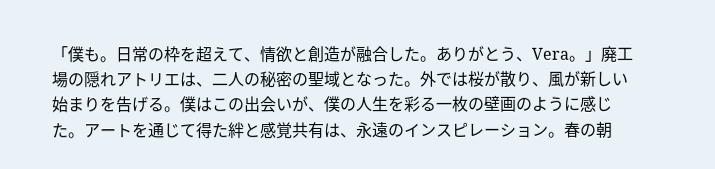「僕も。日常の枠を超えて、情欲と創造が融合した。ありがとう、Vera。」廃工場の隠れアトリエは、二人の秘密の聖域となった。外では桜が散り、風が新しい始まりを告げる。僕はこの出会いが、僕の人生を彩る一枚の壁画のように感じた。アートを通じて得た絆と感覚共有は、永遠のインスピレーション。春の朝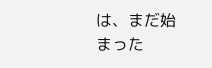は、まだ始まった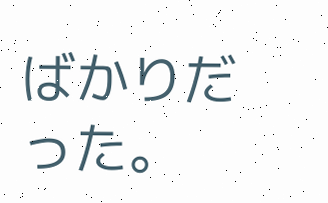ばかりだった。